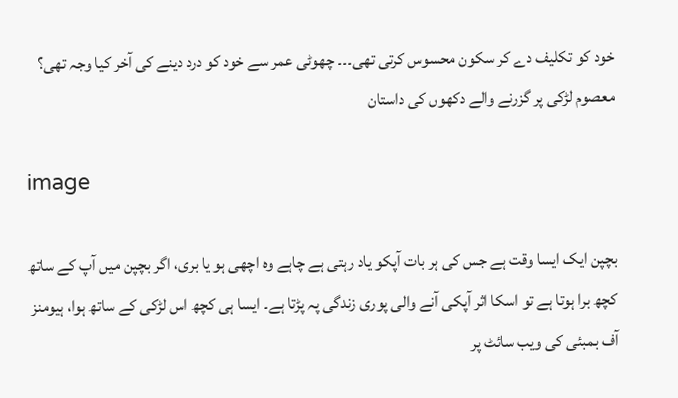خود کو تکلیف دے کر سکون محسوس کرتی تھی۔۔۔ چھوٹی عمر سے خود کو درد دینے کی آخر کیا وجہ تھی؟ معصوم لڑکی پر گزرنے والے دکھوں کی داستان

image

بچپن ایک ایسا وقت ہے جس کی ہر بات آپکو یاد رہتی ہے چاہے وہ اچھی ہو یا بری، اگر بچپن میں آپ کے ساتھ کچھ برا ہوتا ہے تو اسکا اثر آپکی آنے والی پوری زندگی پہ پڑتا ہے۔ ایسا ہی کچھ اس لڑکی کے ساتھ ہوا، ہیومنز آف بمبئی کی ویب سائٹ پر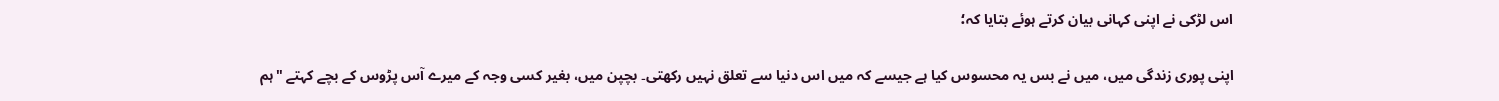اس لڑکی نے اپنی کہانی بیان کرتے ہوئے بتایا کہ؛

اپنی پوری زندگی میں، میں نے بس یہ محسوس کیا ہے جیسے کہ میں اس دنیا سے تعلق نہیں رکھتی۔ بچپن میں، بغیر کسی وجہ کے میرے آس پڑوس کے بچے کہتے "ہم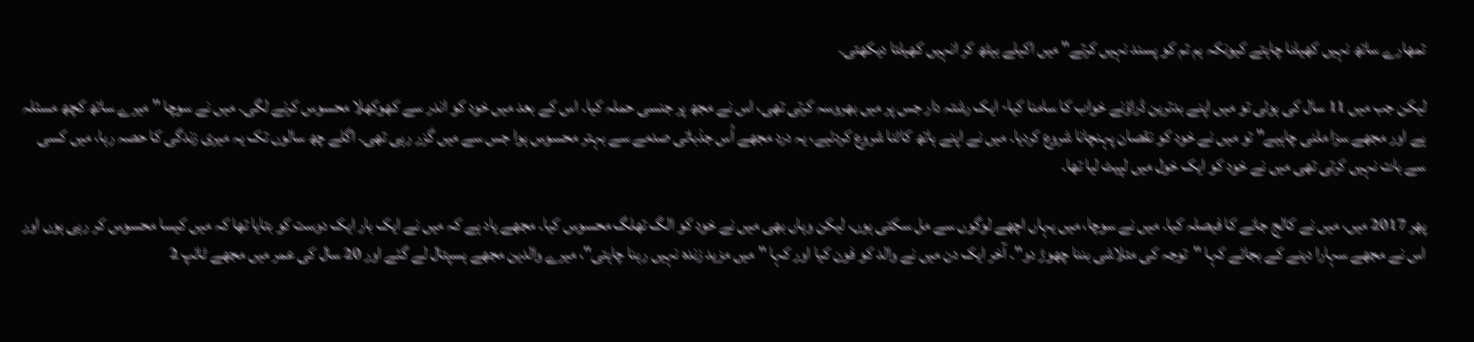تمھارے ساتھ نہیں کھیلنا چاہتے کیونکہ ہم تم کو پسند نہیں کرتے" میں اکیلے بیٹھ کر انہیں کھیلتا دیکھتی۔

لیکن جب میں 11 سال کی ہوئی تو میں اپنے بدترین ڈراؤنے خواب کا سامنا کیا- ایک رشتہ دار جس پر میں بھروسہ کرتی تھی، اس نے مجھ پر جنسی حملہ کیا۔ اس کے بعد میں خود کو اندر سے کھوکھلا محسوس کرنے لگی۔ میں نے سوچا "میرے ساتھ کچھ مسئلہ ہے اور مجھے سزا ملنی چاہیے" تو میں نے خود کو نقصان پہنچانا شروع کردیا۔ میں نے اپنے ہاتھ کاٹنا شروع کردئیے، یہ درد مجھے اُس جذباتی صدمے سے بہتر محسوس ہوا جس سے میں گزر رہی تھی۔ اگلے چھ سالوں تک یہ میری زندگی کا حصہ رہا، میں کسی سے بات نہیں کرتی تھی میں نے خود کو ایک خول میں لپیٹ لیا تھا۔

پھر 2017 میں، میں نے کالج جانے کا فیصلہ کیا۔ میں نے سوچا، میں یہاں اچھے لوگوں سے مل سکتی ہوں، لیکن وہاں بھی میں نے خود کو الگ تھلگ محسوس کیا۔ مجھے یاد ہے کہ میں نے ایک بار ایک دوست کو بتایا تھا کہ میں کیسا محسوس کر رہی ہوں اور اس نے مجھے سہارا دینے کے بجائے کہا "توجہ کی متلاشی بننا چھوڑ دو"۔ آخر ایک دن میں نے والد کو فون کیا اور کہا "میں مزید زندہ نہیں رہنا چاہتی"، میرے والدین مجھے ہسپتال لے گئے اور 20 سال کی عمر میں مجھے ٹائپ 2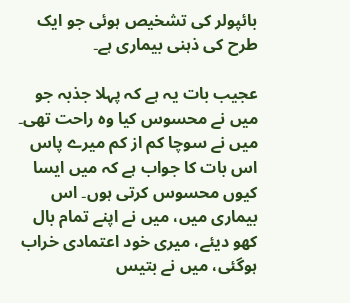بائپولر کی تشخیص ہوئی جو ایک طرح کی ذہنی بیماری ہے۔

عجیب بات یہ ہے کہ پہلا جذبہ جو میں نے محسوس کیا وہ راحت تھی۔ میں نے سوچا کم از کم میرے پاس اس بات کا جواب ہے کہ میں ایسا کیوں محسوس کرتی ہوں۔ اس بیماری میں، میں نے اپنے تمام بال کھو دیئے، میری خود اعتمادی خراب ہوگئی، میں نے بتیس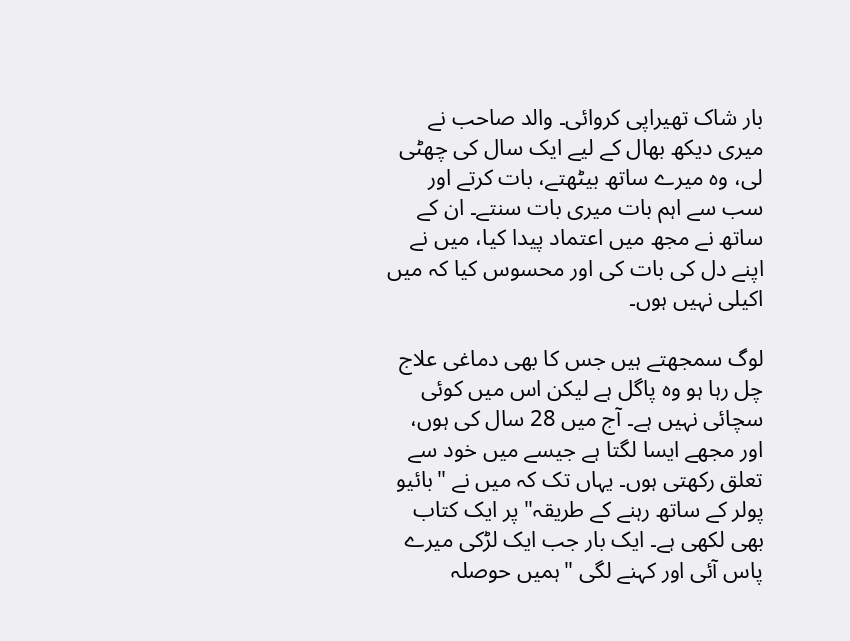بار شاک تھیراپی کروائی۔ والد صاحب نے میری دیکھ بھال کے لیے ایک سال کی چھٹی لی، وہ میرے ساتھ بیٹھتے، بات کرتے اور سب سے اہم بات میری بات سنتے۔ ان کے ساتھ نے مجھ میں اعتماد پیدا کیا، میں نے اپنے دل کی بات کی اور محسوس کیا کہ میں اکیلی نہیں ہوں۔

لوگ سمجھتے ہیں جس کا بھی دماغی علاج چل رہا ہو وہ پاگل ہے لیکن اس میں کوئی سچائی نہیں ہے۔ آج میں 28 سال کی ہوں، اور مجھے ایسا لگتا ہے جیسے میں خود سے تعلق رکھتی ہوں۔ یہاں تک کہ میں نے "بائیو پولر کے ساتھ رہنے کے طریقہ" پر ایک کتاب بھی لکھی ہے۔ ایک بار جب ایک لڑکی میرے پاس آئی اور کہنے لگی "ہمیں حوصلہ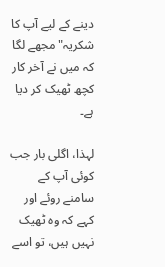دینے کے لیے آپ کا شکریہ" مجھے لگا کہ میں نے آخر کار کچھ ٹھیک کر دیا ہے۔

لہذا، اگلی بار جب کوئی آپ کے سامنے روئے اور کہے کہ وہ ٹھیک نہیں ہیں، تو اسے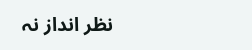نظر انداز نہ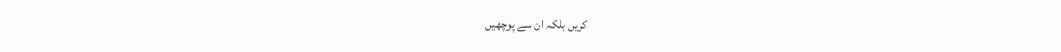کریں بلکہ ان سے پوچھیں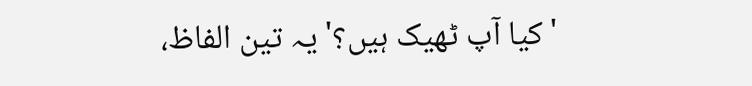'کیا آپ ٹھیک ہیں؟' یہ تین الفاظ،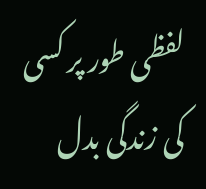لفظی طور پر کسی کی زندگی بدل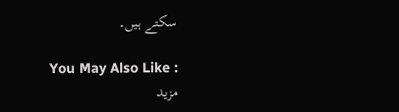سکتے ہیں۔

You May Also Like :
مزید